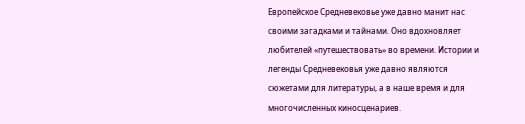Европейское Средневековье уже давно манит нас своими загадками и тайнами. Оно вдохновляет любителей «путешествовать» во времени. Истории и легенды Средневековья уже давно являются сюжетами для литературы, а в наше время и для многочисленных киносценариев.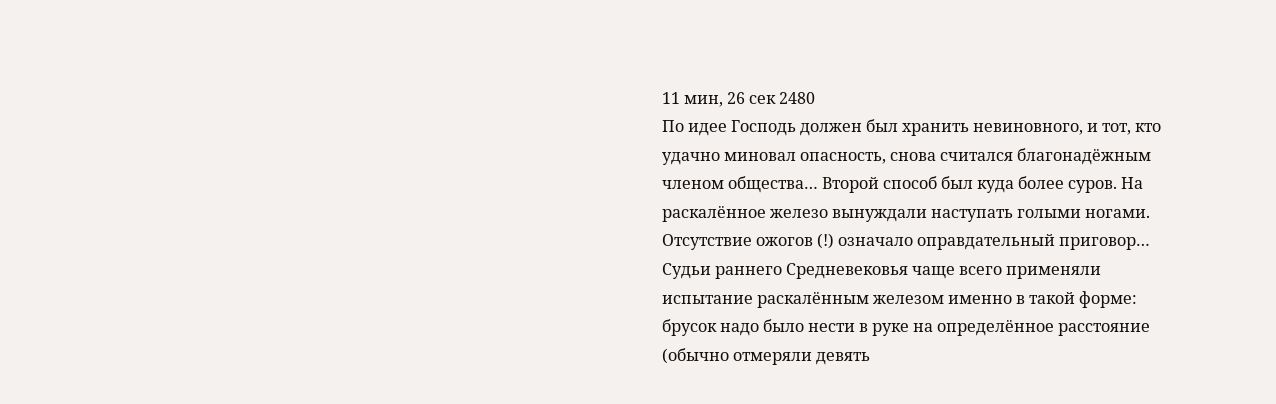11 мин, 26 сек 2480
По идее Господь должен был хранить невиновного, и тот, кто удачно миновал опасность, снова считался благонадёжным членом общества… Второй способ был куда более суров. На раскалённое железо вынуждали наступать голыми ногами. Отсутствие ожогов (!) означало оправдательный приговор… Судьи раннего Средневековья чаще всего применяли испытание раскалённым железом именно в такой форме: брусок надо было нести в руке на определённое расстояние (обычно отмеряли девять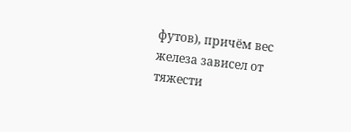футов), причём вес железа зависел от тяжести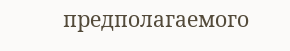предполагаемого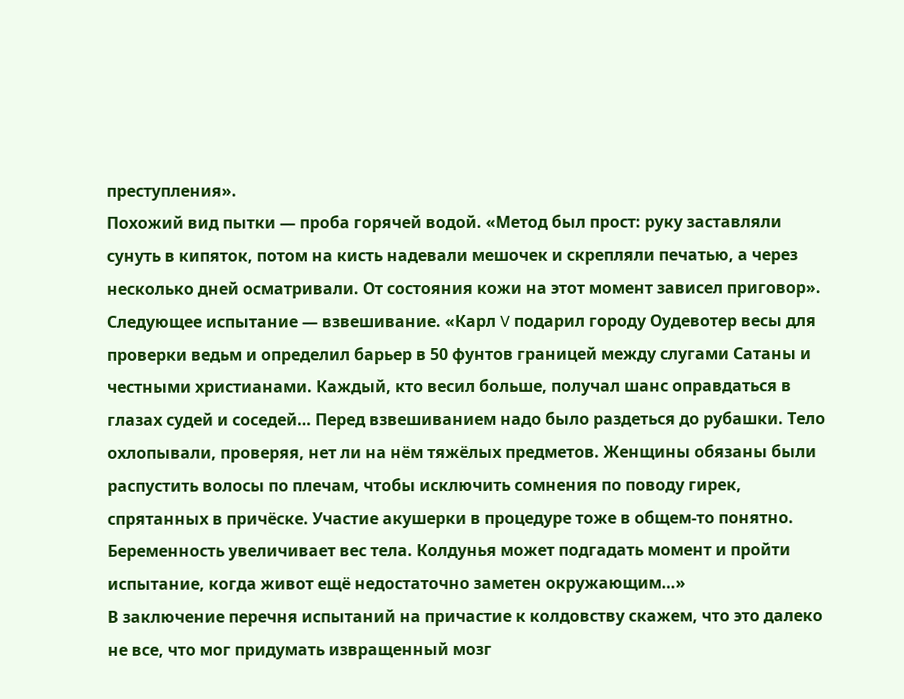преступления».
Похожий вид пытки — проба горячей водой. «Метод был прост: руку заставляли сунуть в кипяток, потом на кисть надевали мешочек и скрепляли печатью, а через несколько дней осматривали. От состояния кожи на этот момент зависел приговор».
Следующее испытание — взвешивание. «Карл V подарил городу Оудевотер весы для проверки ведьм и определил барьер в 50 фунтов границей между слугами Сатаны и честными христианами. Каждый, кто весил больше, получал шанс оправдаться в глазах судей и соседей… Перед взвешиванием надо было раздеться до рубашки. Тело охлопывали, проверяя, нет ли на нём тяжёлых предметов. Женщины обязаны были распустить волосы по плечам, чтобы исключить сомнения по поводу гирек, спрятанных в причёске. Участие акушерки в процедуре тоже в общем-то понятно. Беременность увеличивает вес тела. Колдунья может подгадать момент и пройти испытание, когда живот ещё недостаточно заметен окружающим…»
В заключение перечня испытаний на причастие к колдовству скажем, что это далеко не все, что мог придумать извращенный мозг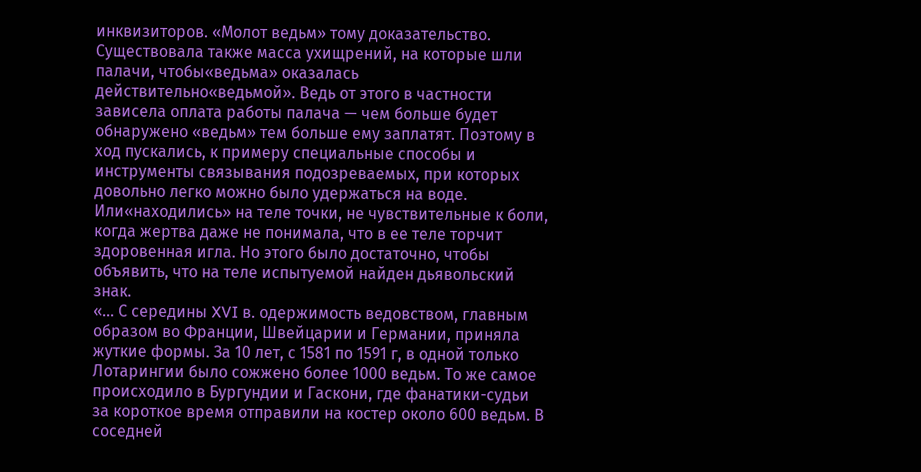инквизиторов. «Молот ведьм» тому доказательство. Существовала также масса ухищрений, на которые шли палачи, чтобы«ведьма» оказалась действительно«ведьмой». Ведь от этого в частности зависела оплата работы палача — чем больше будет обнаружено «ведьм» тем больше ему заплатят. Поэтому в ход пускались, к примеру специальные способы и инструменты связывания подозреваемых, при которых довольно легко можно было удержаться на воде. Или«находились» на теле точки, не чувствительные к боли, когда жертва даже не понимала, что в ее теле торчит здоровенная игла. Но этого было достаточно, чтобы объявить, что на теле испытуемой найден дьявольский знак.
«… С середины XVI в. одержимость ведовством, главным образом во Франции, Швейцарии и Германии, приняла жуткие формы. За 10 лет, с 1581 по 1591 г, в одной только Лотарингии было сожжено более 1000 ведьм. То же самое происходило в Бургундии и Гаскони, где фанатики-судьи за короткое время отправили на костер около 600 ведьм. В соседней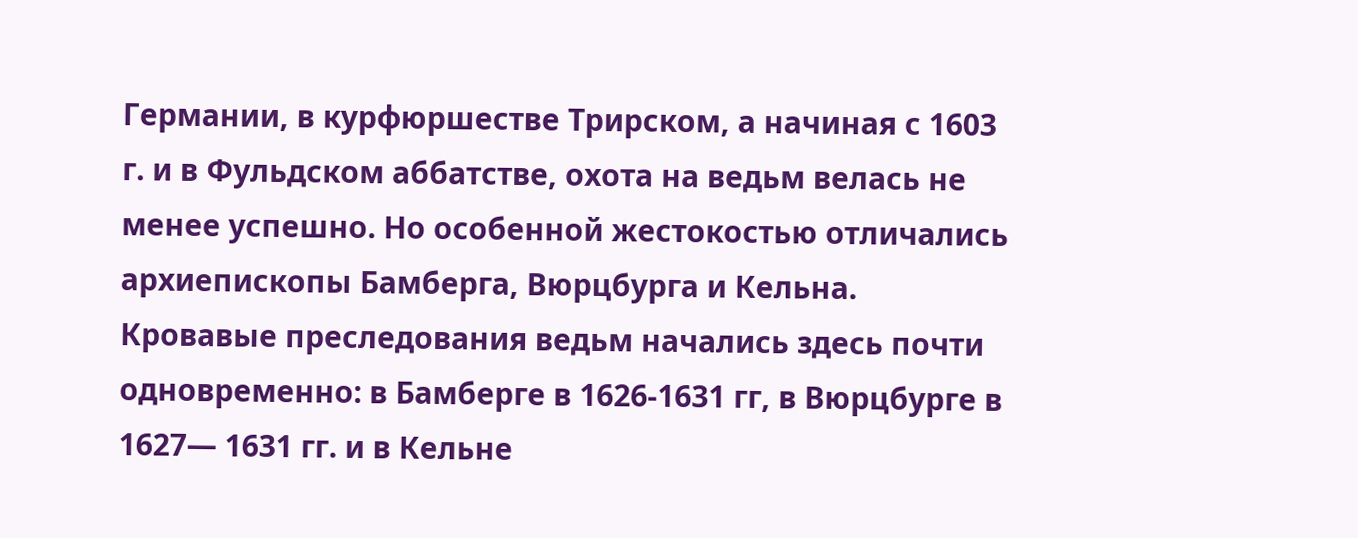Германии, в курфюршестве Трирском, а начиная с 1603 г. и в Фульдском аббатстве, охота на ведьм велась не менее успешно. Но особенной жестокостью отличались архиепископы Бамберга, Вюрцбурга и Кельна. Кровавые преследования ведьм начались здесь почти одновременно: в Бамберге в 1626-1631 гг, в Вюрцбурге в 1627— 1631 гг. и в Кельне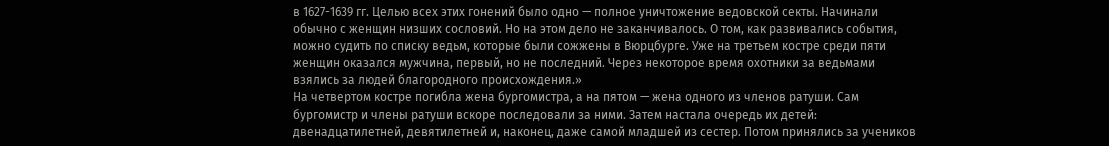в 1627-1639 гг. Целью всех этих гонений было одно — полное уничтожение ведовской секты. Начинали обычно с женщин низших сословий. Но на этом дело не заканчивалось. О том, как развивались события, можно судить по списку ведьм, которые были сожжены в Вюрцбурге. Уже на третьем костре среди пяти женщин оказался мужчина, первый, но не последний. Через некоторое время охотники за ведьмами взялись за людей благородного происхождения.»
На четвертом костре погибла жена бургомистра, а на пятом — жена одного из членов ратуши. Сам бургомистр и члены ратуши вскоре последовали за ними. Затем настала очередь их детей: двенадцатилетней, девятилетней и, наконец, даже самой младшей из сестер. Потом принялись за учеников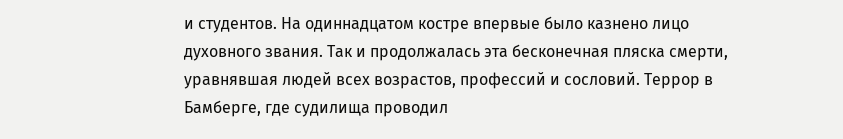и студентов. На одиннадцатом костре впервые было казнено лицо духовного звания. Так и продолжалась эта бесконечная пляска смерти, уравнявшая людей всех возрастов, профессий и сословий. Террор в Бамберге, где судилища проводил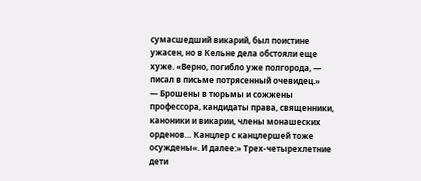сумасшедший викарий, был поистине ужасен, но в Кельне дела обстояли еще хуже. «Верно, погибло уже полгорода, — писал в письме потрясенный очевидец.»
— Брошены в тюрьмы и сожжены профессора, кандидаты права, священники, каноники и викарии, члены монашеских орденов… Канцлер с канцлершей тоже осуждены«. И далее:» Трех-четырехлетние дети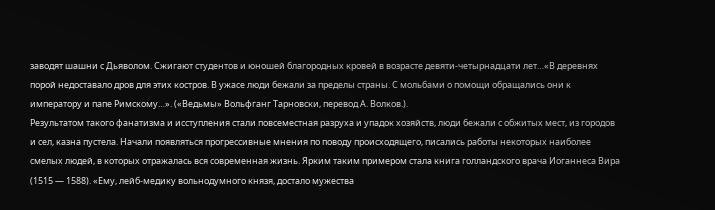заводят шашни с Дьяволом. Сжигают студентов и юношей благородных кровей в возрасте девяти-четырнадцати лет…«В деревнях порой недоставало дров для этих костров. В ужасе люди бежали за пределы страны. С мольбами о помощи обращались они к императору и папе Римскому…». («Ведьмы» Вольфганг Тарновски, перевод А. Волков.).
Результатом такого фанатизма и исступления стали повсеместная разруха и упадок хозяйств, люди бежали с обжитых мест, из городов и сел, казна пустела. Начали появляться прогрессивные мнения по поводу происходящего, писались работы некоторых наиболее смелых людей, в которых отражалась вся современная жизнь. Ярким таким примером стала книга голландского врача Иоганнеса Вира (1515 — 1588). «Ему, лейб-медику вольнодумного князя, достало мужества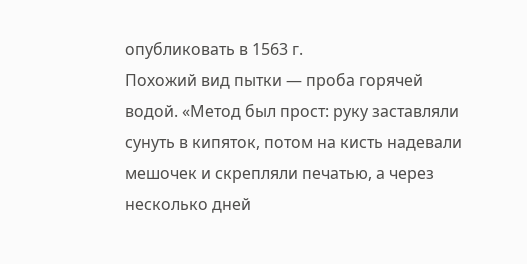опубликовать в 1563 г.
Похожий вид пытки — проба горячей водой. «Метод был прост: руку заставляли сунуть в кипяток, потом на кисть надевали мешочек и скрепляли печатью, а через несколько дней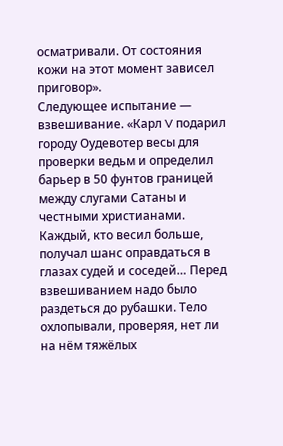осматривали. От состояния кожи на этот момент зависел приговор».
Следующее испытание — взвешивание. «Карл V подарил городу Оудевотер весы для проверки ведьм и определил барьер в 50 фунтов границей между слугами Сатаны и честными христианами. Каждый, кто весил больше, получал шанс оправдаться в глазах судей и соседей… Перед взвешиванием надо было раздеться до рубашки. Тело охлопывали, проверяя, нет ли на нём тяжёлых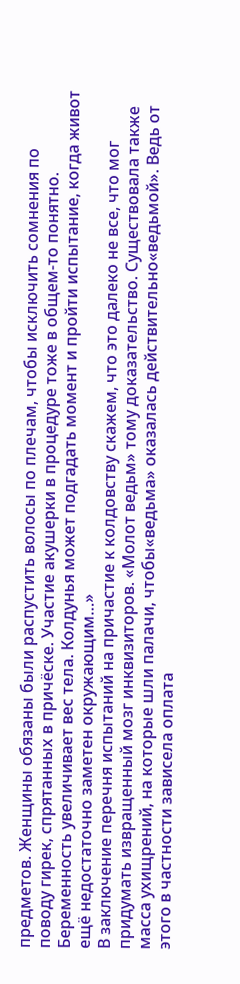предметов. Женщины обязаны были распустить волосы по плечам, чтобы исключить сомнения по поводу гирек, спрятанных в причёске. Участие акушерки в процедуре тоже в общем-то понятно. Беременность увеличивает вес тела. Колдунья может подгадать момент и пройти испытание, когда живот ещё недостаточно заметен окружающим…»
В заключение перечня испытаний на причастие к колдовству скажем, что это далеко не все, что мог придумать извращенный мозг инквизиторов. «Молот ведьм» тому доказательство. Существовала также масса ухищрений, на которые шли палачи, чтобы«ведьма» оказалась действительно«ведьмой». Ведь от этого в частности зависела оплата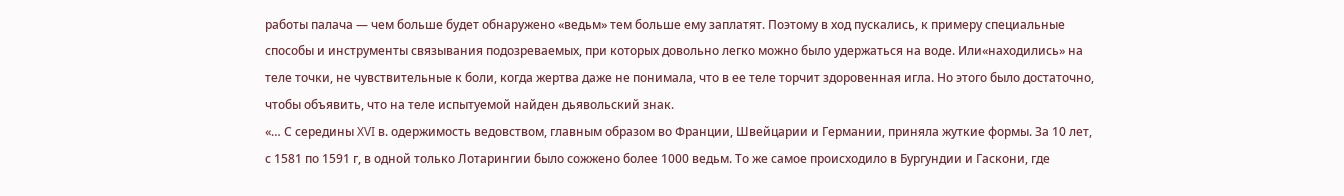работы палача — чем больше будет обнаружено «ведьм» тем больше ему заплатят. Поэтому в ход пускались, к примеру специальные способы и инструменты связывания подозреваемых, при которых довольно легко можно было удержаться на воде. Или«находились» на теле точки, не чувствительные к боли, когда жертва даже не понимала, что в ее теле торчит здоровенная игла. Но этого было достаточно, чтобы объявить, что на теле испытуемой найден дьявольский знак.
«… С середины XVI в. одержимость ведовством, главным образом во Франции, Швейцарии и Германии, приняла жуткие формы. За 10 лет, с 1581 по 1591 г, в одной только Лотарингии было сожжено более 1000 ведьм. То же самое происходило в Бургундии и Гаскони, где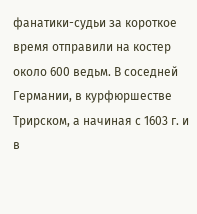фанатики-судьи за короткое время отправили на костер около 600 ведьм. В соседней Германии, в курфюршестве Трирском, а начиная с 1603 г. и в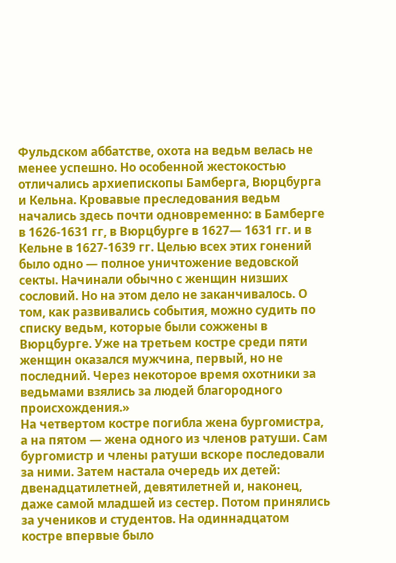Фульдском аббатстве, охота на ведьм велась не менее успешно. Но особенной жестокостью отличались архиепископы Бамберга, Вюрцбурга и Кельна. Кровавые преследования ведьм начались здесь почти одновременно: в Бамберге в 1626-1631 гг, в Вюрцбурге в 1627— 1631 гг. и в Кельне в 1627-1639 гг. Целью всех этих гонений было одно — полное уничтожение ведовской секты. Начинали обычно с женщин низших сословий. Но на этом дело не заканчивалось. О том, как развивались события, можно судить по списку ведьм, которые были сожжены в Вюрцбурге. Уже на третьем костре среди пяти женщин оказался мужчина, первый, но не последний. Через некоторое время охотники за ведьмами взялись за людей благородного происхождения.»
На четвертом костре погибла жена бургомистра, а на пятом — жена одного из членов ратуши. Сам бургомистр и члены ратуши вскоре последовали за ними. Затем настала очередь их детей: двенадцатилетней, девятилетней и, наконец, даже самой младшей из сестер. Потом принялись за учеников и студентов. На одиннадцатом костре впервые было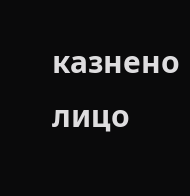казнено лицо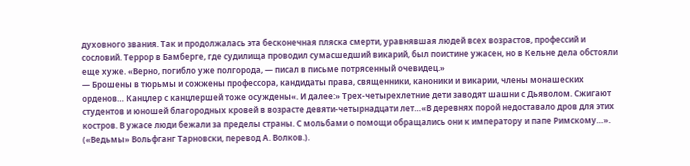духовного звания. Так и продолжалась эта бесконечная пляска смерти, уравнявшая людей всех возрастов, профессий и сословий. Террор в Бамберге, где судилища проводил сумасшедший викарий, был поистине ужасен, но в Кельне дела обстояли еще хуже. «Верно, погибло уже полгорода, — писал в письме потрясенный очевидец.»
— Брошены в тюрьмы и сожжены профессора, кандидаты права, священники, каноники и викарии, члены монашеских орденов… Канцлер с канцлершей тоже осуждены«. И далее:» Трех-четырехлетние дети заводят шашни с Дьяволом. Сжигают студентов и юношей благородных кровей в возрасте девяти-четырнадцати лет…«В деревнях порой недоставало дров для этих костров. В ужасе люди бежали за пределы страны. С мольбами о помощи обращались они к императору и папе Римскому…». («Ведьмы» Вольфганг Тарновски, перевод А. Волков.).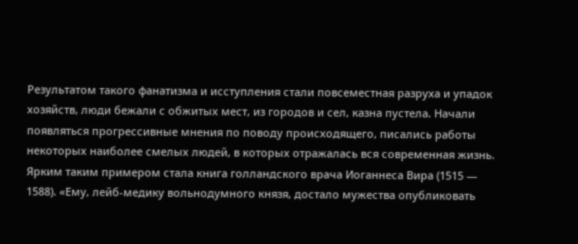Результатом такого фанатизма и исступления стали повсеместная разруха и упадок хозяйств, люди бежали с обжитых мест, из городов и сел, казна пустела. Начали появляться прогрессивные мнения по поводу происходящего, писались работы некоторых наиболее смелых людей, в которых отражалась вся современная жизнь. Ярким таким примером стала книга голландского врача Иоганнеса Вира (1515 — 1588). «Ему, лейб-медику вольнодумного князя, достало мужества опубликовать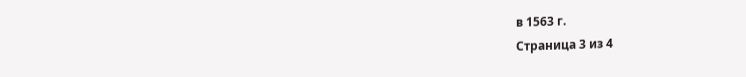в 1563 г.
Страница 3 из 4